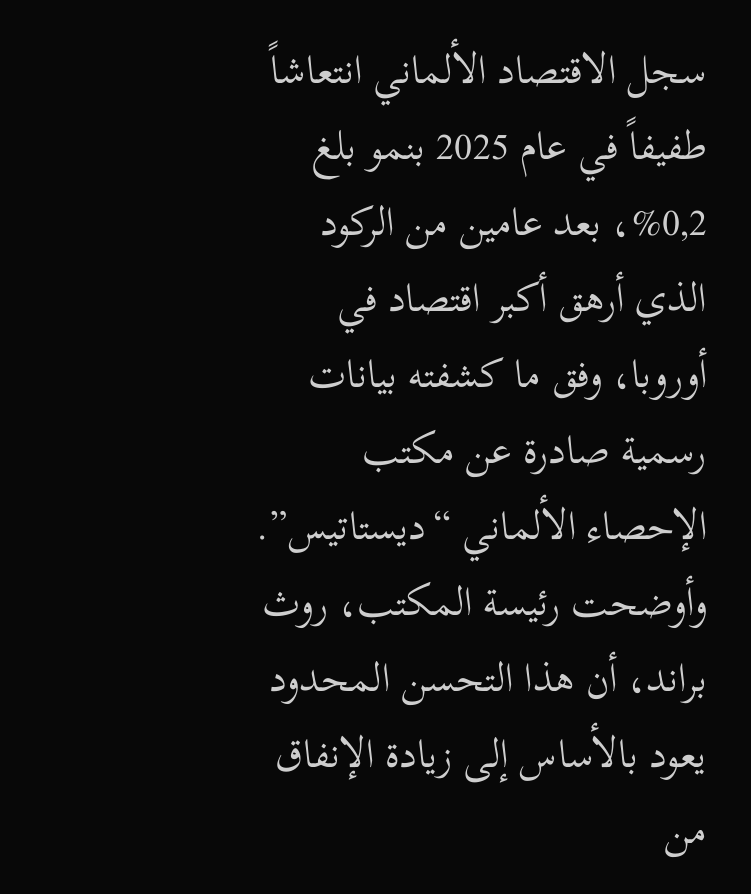سجل الاقتصاد الألماني انتعاشاً طفيفاً في عام 2025 بنمو بلغ 0,2%، بعد عامين من الركود الذي أرهق أكبر اقتصاد في أوروبا، وفق ما كشفته بيانات رسمية صادرة عن مكتب الإحصاء الألماني “ديستاتيس”. وأوضحت رئيسة المكتب، روث براند، أن هذا التحسن المحدود يعود بالأساس إلى زيادة الإنفاق من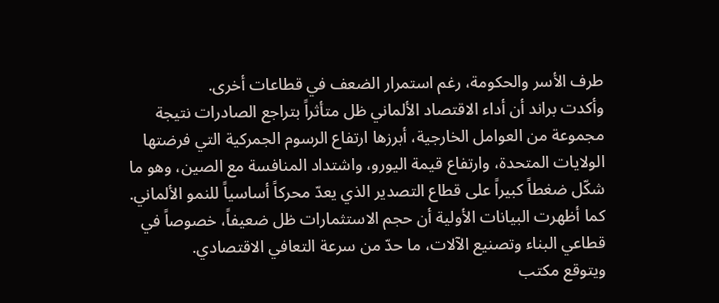طرف الأسر والحكومة، رغم استمرار الضعف في قطاعات أخرى.
وأكدت براند أن أداء الاقتصاد الألماني ظل متأثراً بتراجع الصادرات نتيجة مجموعة من العوامل الخارجية، أبرزها ارتفاع الرسوم الجمركية التي فرضتها الولايات المتحدة، وارتفاع قيمة اليورو، واشتداد المنافسة مع الصين، وهو ما شكّل ضغطاً كبيراً على قطاع التصدير الذي يعدّ محركاً أساسياً للنمو الألماني. كما أظهرت البيانات الأولية أن حجم الاستثمارات ظل ضعيفاً، خصوصاً في قطاعي البناء وتصنيع الآلات، ما حدّ من سرعة التعافي الاقتصادي.
ويتوقع مكتب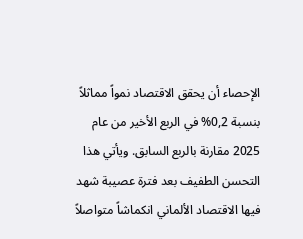الإحصاء أن يحقق الاقتصاد نمواً مماثلاً بنسبة 0,2% في الربع الأخير من عام 2025 مقارنة بالربع السابق. ويأتي هذا التحسن الطفيف بعد فترة عصيبة شهد فيها الاقتصاد الألماني انكماشاً متواصلاً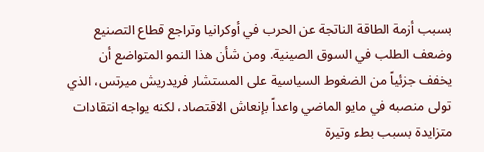بسبب أزمة الطاقة الناتجة عن الحرب في أوكرانيا وتراجع قطاع التصنيع وضعف الطلب في السوق الصينية. ومن شأن هذا النمو المتواضع أن يخفف جزئياً من الضغوط السياسية على المستشار فريدريش ميرتس، الذي تولى منصبه في مايو الماضي واعداً بإنعاش الاقتصاد، لكنه يواجه انتقادات متزايدة بسبب بطء وتيرة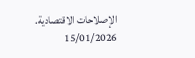الإصلاحات الاقتصادية.
15/01/2026